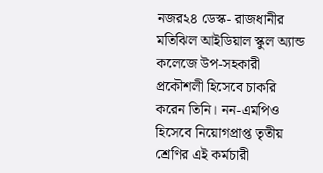নজর২৪ ডেস্ক- রাজধানীর মতিঝিল আইডিয়াল স্কুল অ্যান্ড কলেজে উপ-সহকারী প্রকৌশলী হিসেবে চাকরি করেন তিনি। নন-এমপিও হিসেবে নিয়োগপ্রাপ্ত তৃতীয় শ্রেণির এই কর্মচারী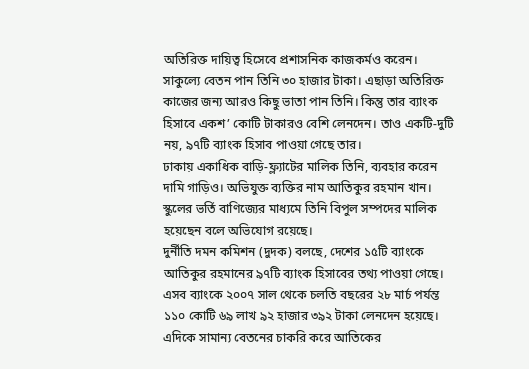অতিরিক্ত দায়িত্ব হিসেবে প্রশাসনিক কাজকর্মও করেন।
সাকুল্যে বেতন পান তিনি ৩০ হাজার টাকা। এছাড়া অতিরিক্ত কাজের জন্য আরও কিছু ভাতা পান তিনি। কিন্তু তার ব্যাংক হিসাবে একশ’ কোটি টাকারও বেশি লেনদেন। তাও একটি-দুটি নয়, ৯৭টি ব্যাংক হিসাব পাওয়া গেছে তার।
ঢাকায় একাধিক বাড়ি-ফ্ল্যাটের মালিক তিনি, ব্যবহার করেন দামি গাড়িও। অভিযুক্ত ব্যক্তির নাম আতিকুর রহমান খান। স্কুলের ভর্তি বাণিজ্যের মাধ্যমে তিনি বিপুল সম্পদের মালিক হয়েছেন বলে অভিযোগ রয়েছে।
দুর্নীতি দমন কমিশন (দুদক) বলছে, দেশের ১৫টি ব্যাংকে আতিকুর রহমানের ৯৭টি ব্যাংক হিসাবের তথ্য পাওয়া গেছে। এসব ব্যাংকে ২০০৭ সাল থেকে চলতি বছরের ২৮ মার্চ পর্যন্ত ১১০ কোটি ৬৯ লাখ ৯২ হাজার ৩৯২ টাকা লেনদেন হয়েছে।
এদিকে সামান্য বেতনের চাকরি করে আতিকের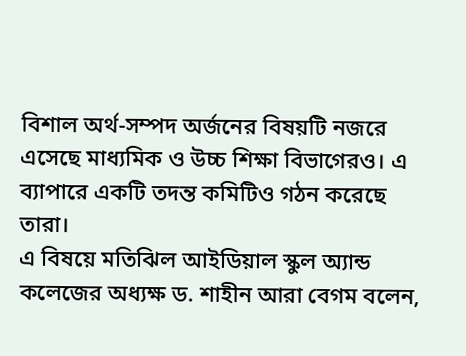বিশাল অর্থ-সম্পদ অর্জনের বিষয়টি নজরে এসেছে মাধ্যমিক ও উচ্চ শিক্ষা বিভাগেরও। এ ব্যাপারে একটি তদন্ত কমিটিও গঠন করেছে তারা।
এ বিষয়ে মতিঝিল আইডিয়াল স্কুল অ্যান্ড কলেজের অধ্যক্ষ ড. শাহীন আরা বেগম বলেন,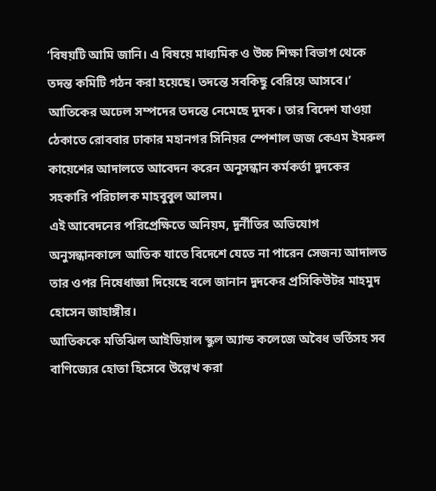‘বিষয়টি আমি জানি। এ বিষয়ে মাধ্যমিক ও উচ্চ শিক্ষা বিভাগ থেকে তদন্ত কমিটি গঠন করা হয়েছে। তদন্তে সবকিছু বেরিয়ে আসবে।’
আতিকের অঢেল সম্পদের তদন্তে নেমেছে দুদক। তার বিদেশ যাওয়া ঠেকাতে রোববার ঢাকার মহানগর সিনিয়র স্পেশাল জজ কেএম ইমরুল কায়েশের আদালতে আবেদন করেন অনুসন্ধান কর্মকর্তা দুদকের সহকারি পরিচালক মাহবুবুল আলম।
এই আবেদনের পরিপ্রেক্ষিতে অনিয়ম, দুর্নীতির অভিযোগ অনুসন্ধানকালে আতিক যাতে বিদেশে যেতে না পারেন সেজন্য আদালত তার ওপর নিষেধাজ্ঞা দিয়েছে বলে জানান দুদকের প্রসিকিউটর মাহমুদ হোসেন জাহাঙ্গীর।
আতিককে মতিঝিল আইডিয়াল স্কুল অ্যান্ড কলেজে অবৈধ ভর্তিসহ সব বাণিজ্যের হোতা হিসেবে উল্লেখ করা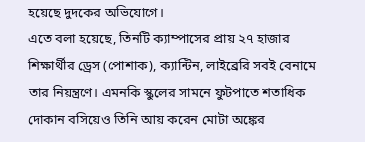হয়েছে দুদকের অভিযোগে।
এতে বলা হয়েছে, তিনটি ক্যাম্পাসের প্রায় ২৭ হাজার শিক্ষার্থীর ড্রেস (পোশাক), ক্যান্টিন, লাইব্রেরি সবই বেনামে তার নিয়ন্ত্রণে। এমনকি স্কুলের সামনে ফুটপাতে শতাধিক দোকান বসিয়েও তিনি আয় করেন মোটা অঙ্কের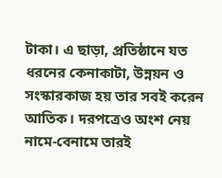টাকা। এ ছাড়া, প্রতিষ্ঠানে যত ধরনের কেনাকাটা, উন্নয়ন ও সংস্কারকাজ হয় তার সবই করেন আতিক। দরপত্রেও অংশ নেয় নামে-বেনামে তারই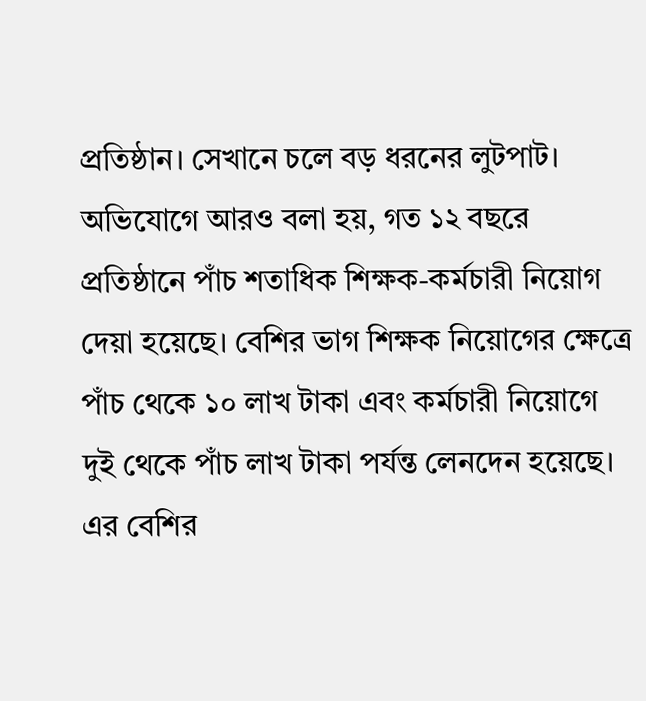প্রতিষ্ঠান। সেখানে চলে বড় ধরনের লুটপাট।
অভিযোগে আরও বলা হয়, গত ১২ বছরে প্রতিষ্ঠানে পাঁচ শতাধিক শিক্ষক-কর্মচারী নিয়োগ দেয়া হয়েছে। বেশির ভাগ শিক্ষক নিয়োগের ক্ষেত্রে পাঁচ থেকে ১০ লাখ টাকা এবং কর্মচারী নিয়োগে দুই থেকে পাঁচ লাখ টাকা পর্যন্ত লেনদেন হয়েছে। এর বেশির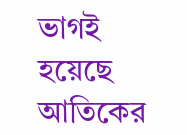ভাগই হয়েছে আতিকের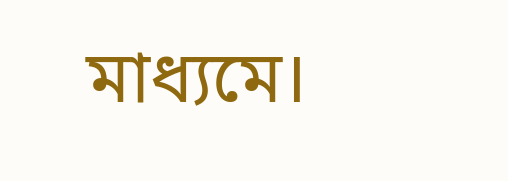মাধ্যমে।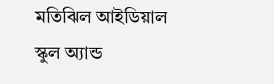মতিঝিল আইডিয়াল স্কুল অ্যান্ড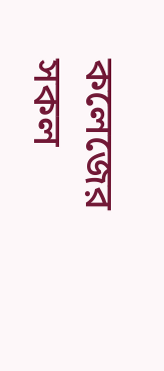কলেজের সকল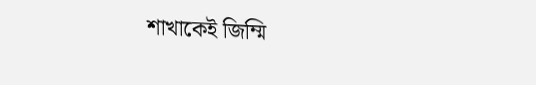শাখাকেই জিম্মি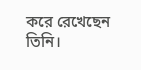করে রেখেছেন তিনি।